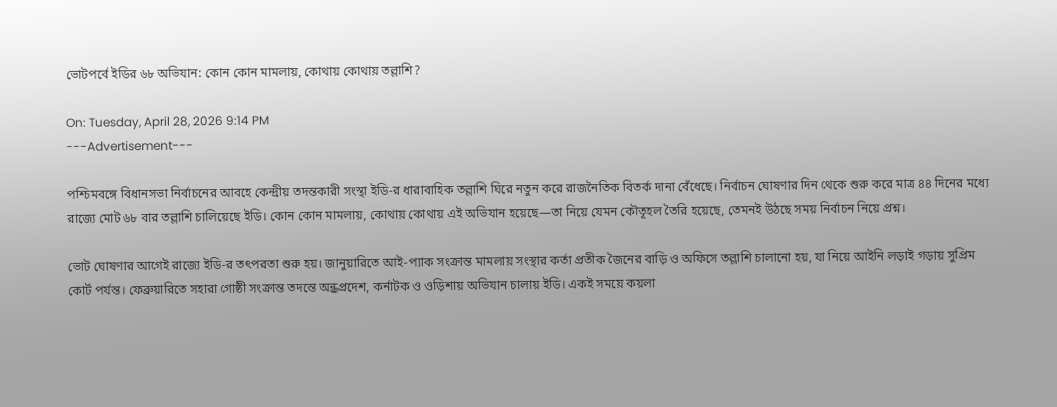ভোটপর্বে ইডির ৬৮ অভিযান: কোন কোন মামলায়, কোথায় কোথায় তল্লাশি?

On: Tuesday, April 28, 2026 9:14 PM
---Advertisement---

পশ্চিমবঙ্গে বিধানসভা নির্বাচনের আবহে কেন্দ্রীয় তদন্তকারী সংস্থা ইডি-র ধারাবাহিক তল্লাশি ঘিরে নতুন করে রাজনৈতিক বিতর্ক দানা বেঁধেছে। নির্বাচন ঘোষণার দিন থেকে শুরু করে মাত্র ৪৪ দিনের মধ্যে রাজ্যে মোট ৬৮ বার তল্লাশি চালিয়েছে ইডি। কোন কোন মামলায়, কোথায় কোথায় এই অভিযান হয়েছে—তা নিয়ে যেমন কৌতূহল তৈরি হয়েছে, তেমনই উঠছে সময় নির্বাচন নিয়ে প্রশ্ন।

ভোট ঘোষণার আগেই রাজ্যে ইডি-র তৎপরতা শুরু হয়। জানুয়ারিতে আই-প্যাক সংক্রান্ত মামলায় সংস্থার কর্তা প্রতীক জৈনের বাড়ি ও অফিসে তল্লাশি চালানো হয়, যা নিয়ে আইনি লড়াই গড়ায় সুপ্রিম কোর্ট পর্যন্ত। ফেব্রুয়ারিতে সহারা গোষ্ঠী সংক্রান্ত তদন্তে অন্ধ্রপ্রদেশ, কর্নাটক ও ওড়িশায় অভিযান চালায় ইডি। একই সময়ে কয়লা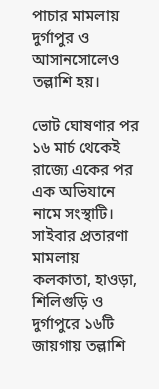পাচার মামলায় দুর্গাপুর ও আসানসোলেও তল্লাশি হয়।

ভোট ঘোষণার পর ১৬ মার্চ থেকেই রাজ্যে একের পর এক অভিযানে নামে সংস্থাটি। সাইবার প্রতারণা মামলায় কলকাতা, হাওড়া, শিলিগুড়ি ও দুর্গাপুরে ১৬টি জায়গায় তল্লাশি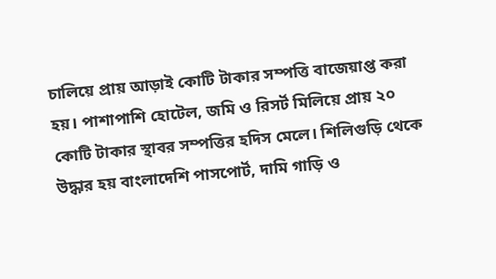চালিয়ে প্রায় আড়াই কোটি টাকার সম্পত্তি বাজেয়াপ্ত করা হয়। পাশাপাশি হোটেল, জমি ও রিসর্ট মিলিয়ে প্রায় ২০ কোটি টাকার স্থাবর সম্পত্তির হদিস মেলে। শিলিগুড়ি থেকে উদ্ধার হয় বাংলাদেশি পাসপোর্ট, দামি গাড়ি ও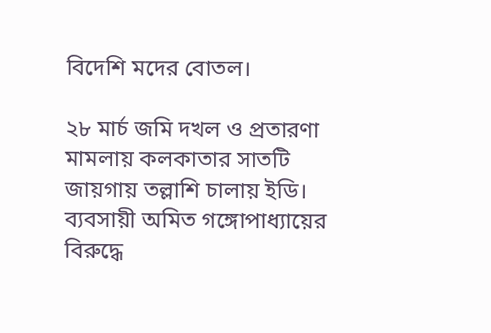বিদেশি মদের বোতল।

২৮ মার্চ জমি দখল ও প্রতারণা মামলায় কলকাতার সাতটি জায়গায় তল্লাশি চালায় ইডি। ব্যবসায়ী অমিত গঙ্গোপাধ্যায়ের বিরুদ্ধে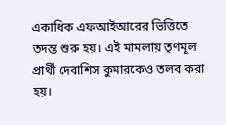একাধিক এফআইআরের ভিত্তিতে তদন্ত শুরু হয়। এই মামলায় তৃণমূল প্রার্থী দেবাশিস কুমারকেও তলব করা হয়।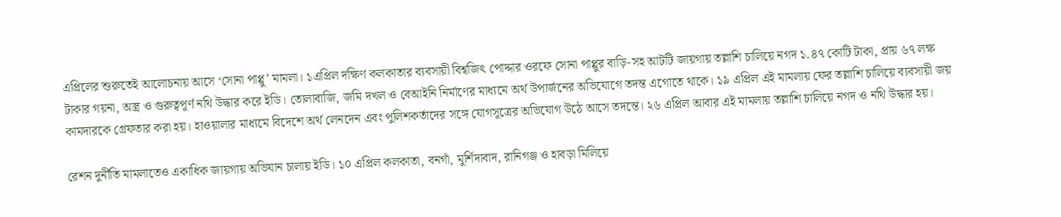এপ্রিলের শুরুতেই আলোচনায় আসে ‘সোনা পাপ্পু’ মামলা। ১এপ্রিল দক্ষিণ কলকাতার ব্যবসায়ী বিশ্বজিৎ পোদ্দার ওরফে সোনা পাপ্পুর বাড়ি-সহ আটটি জায়গায় তল্লাশি চালিয়ে নগদ ১.৪৭ কোটি টাকা, প্রায় ৬৭ লক্ষ টাকার গয়না, অস্ত্র ও গুরুত্বপূর্ণ নথি উদ্ধার করে ইডি। তোলাবাজি, জমি দখল ও বেআইনি নির্মাণের মাধ্যমে অর্থ উপার্জনের অভিযোগে তদন্ত এগোতে থাকে। ১৯ এপ্রিল এই মামলায় ফের তল্লাশি চালিয়ে ব্যবসায়ী জয় কামদারকে গ্রেফতার করা হয়। হাওয়ালার মাধ্যমে বিদেশে অর্থ লেনদেন এবং পুলিশকর্তাদের সঙ্গে যোগসূত্রের অভিযোগ উঠে আসে তদন্তে। ২৬ এপ্রিল আবার এই মামলায় তল্লাশি চালিয়ে নগদ ও নথি উদ্ধার হয়।

রেশন দুর্নীতি মামলাতেও একাধিক জায়গায় অভিযান চালায় ইডি। ১০ এপ্রিল কলকাতা, বনগাঁ, মুর্শিদাবাদ, রানিগঞ্জ ও হাবড়া মিলিয়ে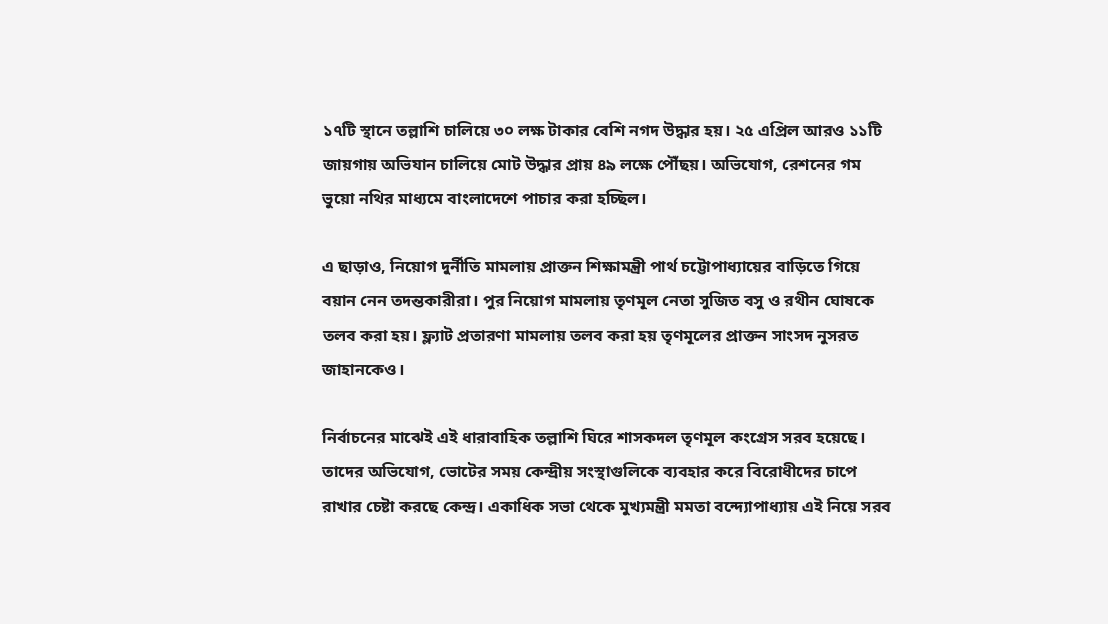১৭টি স্থানে তল্লাশি চালিয়ে ৩০ লক্ষ টাকার বেশি নগদ উদ্ধার হয়। ২৫ এপ্রিল আরও ১১টি জায়গায় অভিযান চালিয়ে মোট উদ্ধার প্রায় ৪৯ লক্ষে পৌঁছয়। অভিযোগ, রেশনের গম ভুয়ো নথির মাধ্যমে বাংলাদেশে পাচার করা হচ্ছিল।

এ ছাড়াও, নিয়োগ দুর্নীতি মামলায় প্রাক্তন শিক্ষামন্ত্রী পার্থ চট্টোপাধ্যায়ের বাড়িতে গিয়ে বয়ান নেন তদন্তকারীরা। পুর নিয়োগ মামলায় তৃণমূল নেতা সুজিত বসু ও রথীন ঘোষকে তলব করা হয়। ফ্ল্যাট প্রতারণা মামলায় তলব করা হয় তৃণমূলের প্রাক্তন সাংসদ নুসরত জাহানকেও।

নির্বাচনের মাঝেই এই ধারাবাহিক তল্লাশি ঘিরে শাসকদল তৃণমূল কংগ্রেস সরব হয়েছে। তাদের অভিযোগ, ভোটের সময় কেন্দ্রীয় সংস্থাগুলিকে ব্যবহার করে বিরোধীদের চাপে রাখার চেষ্টা করছে কেন্দ্র। একাধিক সভা থেকে মুখ্যমন্ত্রী মমতা বন্দ্যোপাধ্যায় এই নিয়ে সরব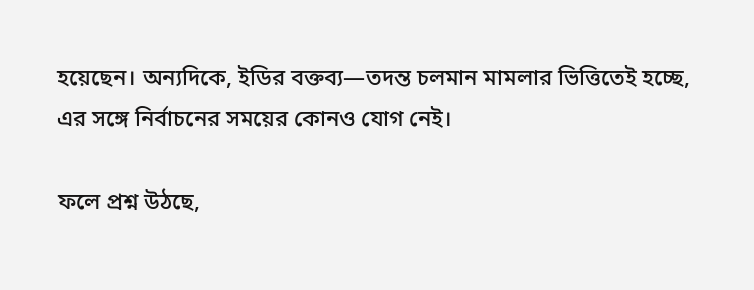হয়েছেন। অন্যদিকে, ইডির বক্তব্য—তদন্ত চলমান মামলার ভিত্তিতেই হচ্ছে, এর সঙ্গে নির্বাচনের সময়ের কোনও যোগ নেই।

ফলে প্রশ্ন উঠছে,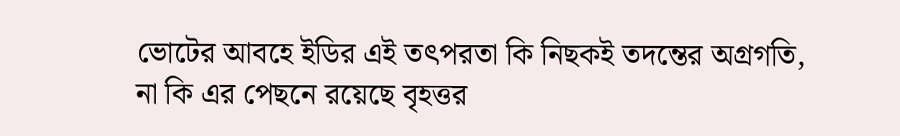ভোটের আবহে ইডির এই তৎপরতা কি নিছকই তদন্তের অগ্রগতি, না কি এর পেছনে রয়েছে বৃহত্তর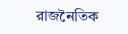রাজনৈতিক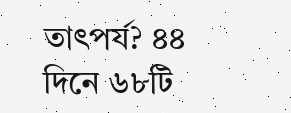তাৎপর্য? ৪৪ দিনে ৬৮টি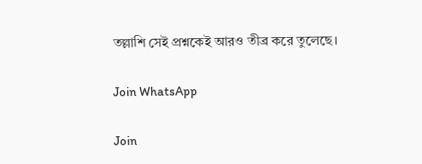তল্লাশি সেই প্রশ্নকেই আরও তীব্র করে তুলেছে।

Join WhatsApp

Join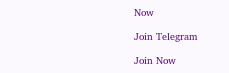Now

Join Telegram

Join Now